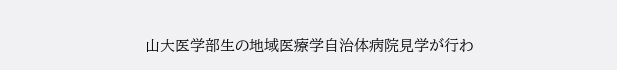山大医学部生の地域医療学自治体病院見学が行わ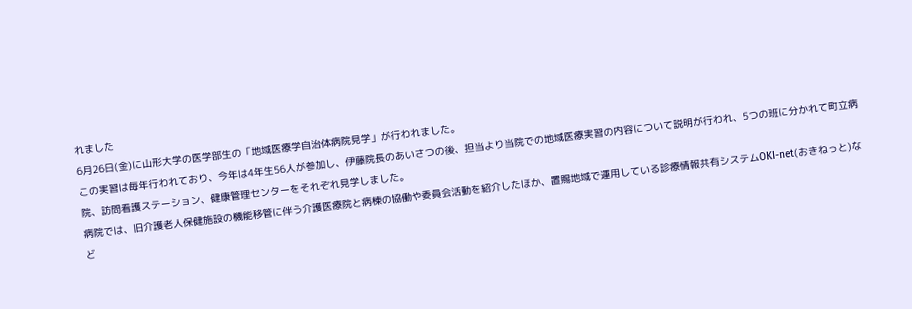れました
6月26日(金)に山形大学の医学部生の「地域医療学自治体病院見学」が行われました。
この実習は毎年行われており、今年は4年生56人が参加し、伊藤院長のあいさつの後、担当より当院での地域医療実習の内容について説明が行われ、5つの班に分かれて町立病院、訪問看護ステーション、健康管理センターをそれぞれ見学しました。
病院では、旧介護老人保健施設の機能移管に伴う介護医療院と病棟の協働や委員会活動を紹介したほか、置賜地域で運用している診療情報共有システムOKI-net(おきねっと)など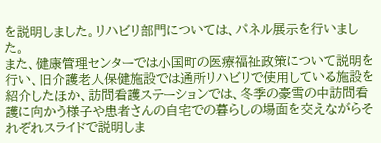を説明しました。リハビリ部門については、パネル展示を行いました。
また、健康管理センターでは小国町の医療福祉政策について説明を行い、旧介護老人保健施設では通所リハビリで使用している施設を紹介したほか、訪問看護ステーションでは、冬季の豪雪の中訪問看護に向かう様子や患者さんの自宅での暮らしの場面を交えながらそれぞれスライドで説明しま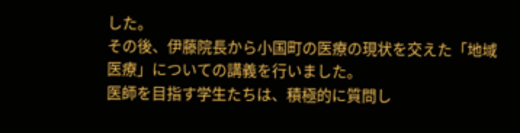した。
その後、伊藤院長から小国町の医療の現状を交えた「地域医療」についての講義を行いました。
医師を目指す学生たちは、積極的に質問し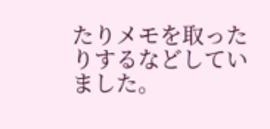たりメモを取ったりするなどしていました。